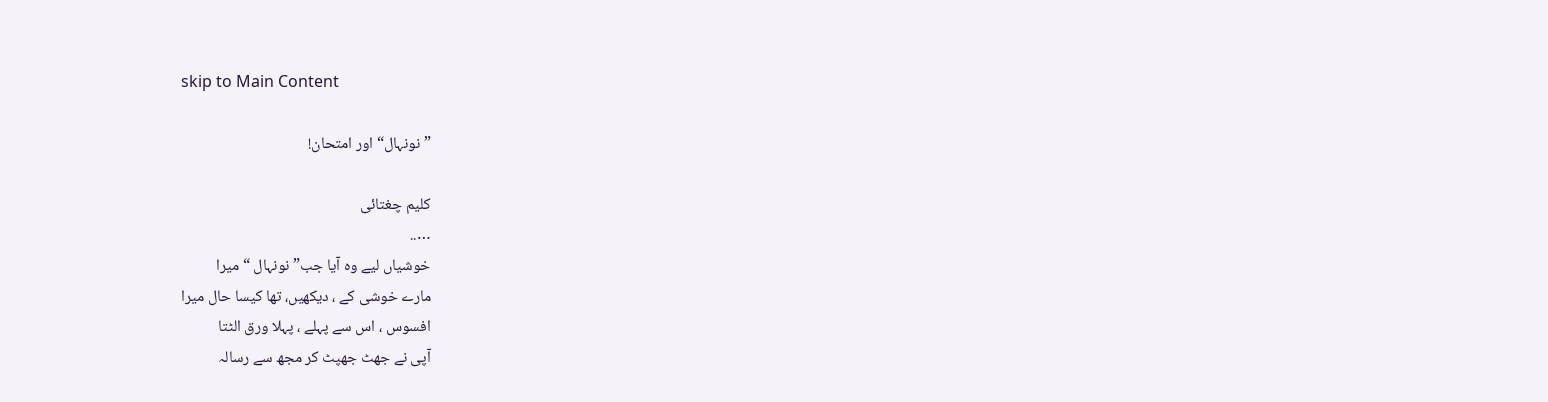skip to Main Content

”نونہال“ اور امتحان!

کلیم چغتائی
…..
خوشیاں لیے وہ آیا جب” نونہال “ میرا
مارے خوشی کے ، دیکھیں، تھا کیسا حال میرا
افسوس ، اس سے پہلے ، پہلا ورق الٹتا
آپی نے جھٹ جھپٹ کر مجھ سے رسالہ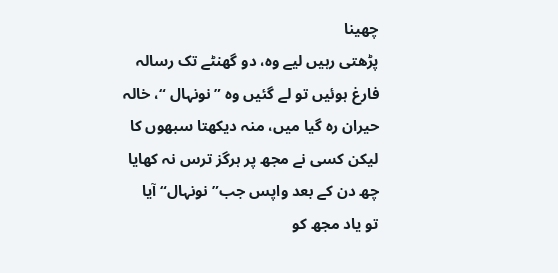چھینا
پڑھتی رہیں لیے وہ، دو گھنٹے تک رسالہ
فارغ ہوئیں تو لے گئیں وہ ”نونہال “، خالہ
حیران رہ گیا میں، منہ دیکھتا سبھوں کا
لیکن کسی نے مجھ پر ہرگز ترس نہ کھایا
چھ دن کے بعد واپس جب” نونہال“ آیا
تو یاد مجھ کو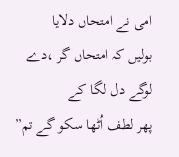امی نے امتحاں دلایا
بولیں کہ امتحاں گر ،دے لوگے دل لگا کے
پھر لطف اُٹھا سکو گے تم”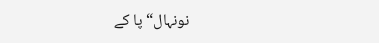نونہال“ پا کے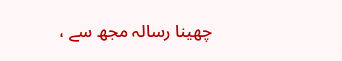چھینا رسالہ مجھ سے ،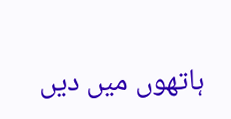ہاتھوں میں دیں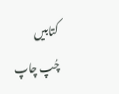کتابیں
چُپ چاپ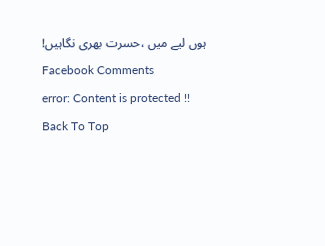ہوں لیے میں ،حسرت بھری نگاہیں!
Facebook Comments
error: Content is protected !!
Back To Top